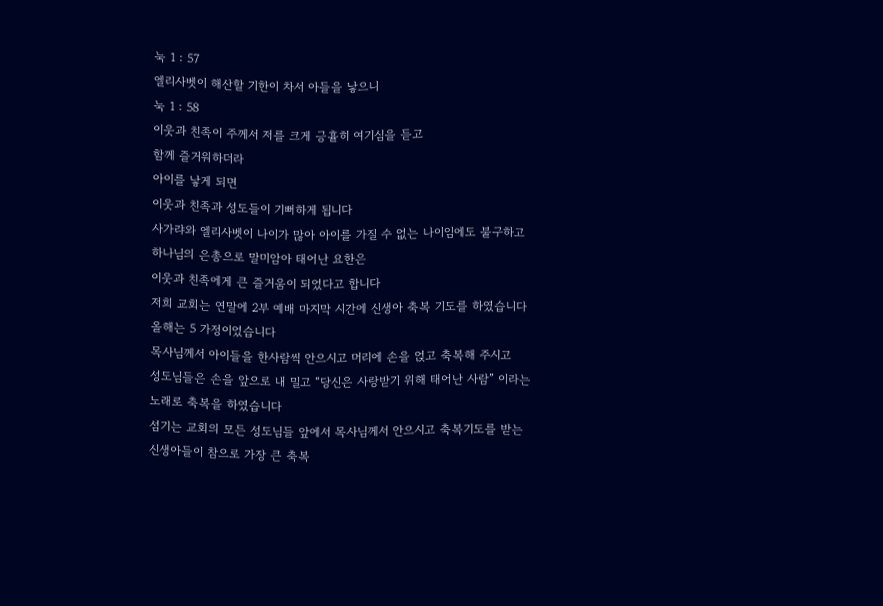눅 1 : 57
엘리사벳이 해산할 기한이 차서 아들을 낳으니
눅 1 : 58
이웃과 친족이 주께서 저를 크게 긍휼히 여기심을 듣고
함께 즐거워하더라
아이를 낳게 되면
이웃과 친족과 성도들이 기뻐하게 됩니다
사가랴와 엘리사벳이 나이가 많아 아이를 가질 수 없는 나이임에도 불구하고
하나님의 은총으로 말미암아 태어난 요한은
이웃과 친족에게 큰 즐거움이 되었다고 합니다
저희 교회는 연말에 2부 예배 마지막 시간에 신생아 축복 기도를 하였습니다
올해는 5 가정이었습니다
목사님께서 아이들을 한사람씩 안으시고 머리에 손을 얹고 축복해 주시고
성도님들은 손을 앞으로 내 밀고 “당신은 사랑받기 위해 태어난 사람” 이라는
노래로 축복을 하였습니다
섬기는 교회의 모든 성도님들 앞에서 목사님께서 안으시고 축복기도를 받는
신생아들이 참으로 가장 큰 축복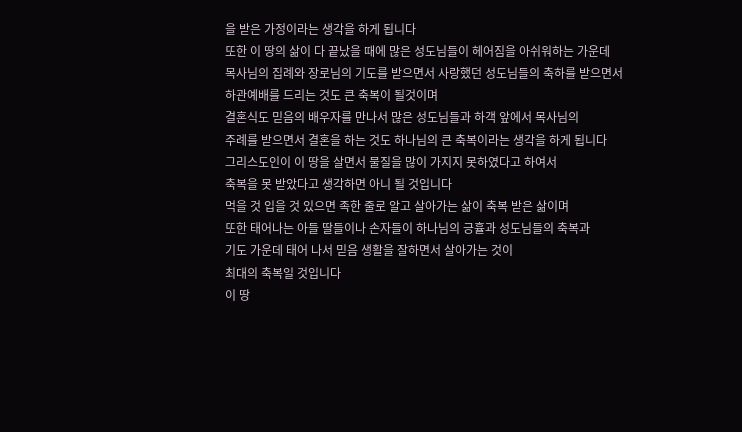을 받은 가정이라는 생각을 하게 됩니다
또한 이 땅의 삶이 다 끝났을 때에 많은 성도님들이 헤어짐을 아쉬워하는 가운데
목사님의 집례와 장로님의 기도를 받으면서 사랑했던 성도님들의 축하를 받으면서
하관예배를 드리는 것도 큰 축복이 될것이며
결혼식도 믿음의 배우자를 만나서 많은 성도님들과 하객 앞에서 목사님의
주례를 받으면서 결혼을 하는 것도 하나님의 큰 축복이라는 생각을 하게 됩니다
그리스도인이 이 땅을 살면서 물질을 많이 가지지 못하였다고 하여서
축복을 못 받았다고 생각하면 아니 될 것입니다
먹을 것 입을 것 있으면 족한 줄로 알고 살아가는 삶이 축복 받은 삶이며
또한 태어나는 아들 딸들이나 손자들이 하나님의 긍휼과 성도님들의 축복과
기도 가운데 태어 나서 믿음 생활을 잘하면서 살아가는 것이
최대의 축복일 것입니다
이 땅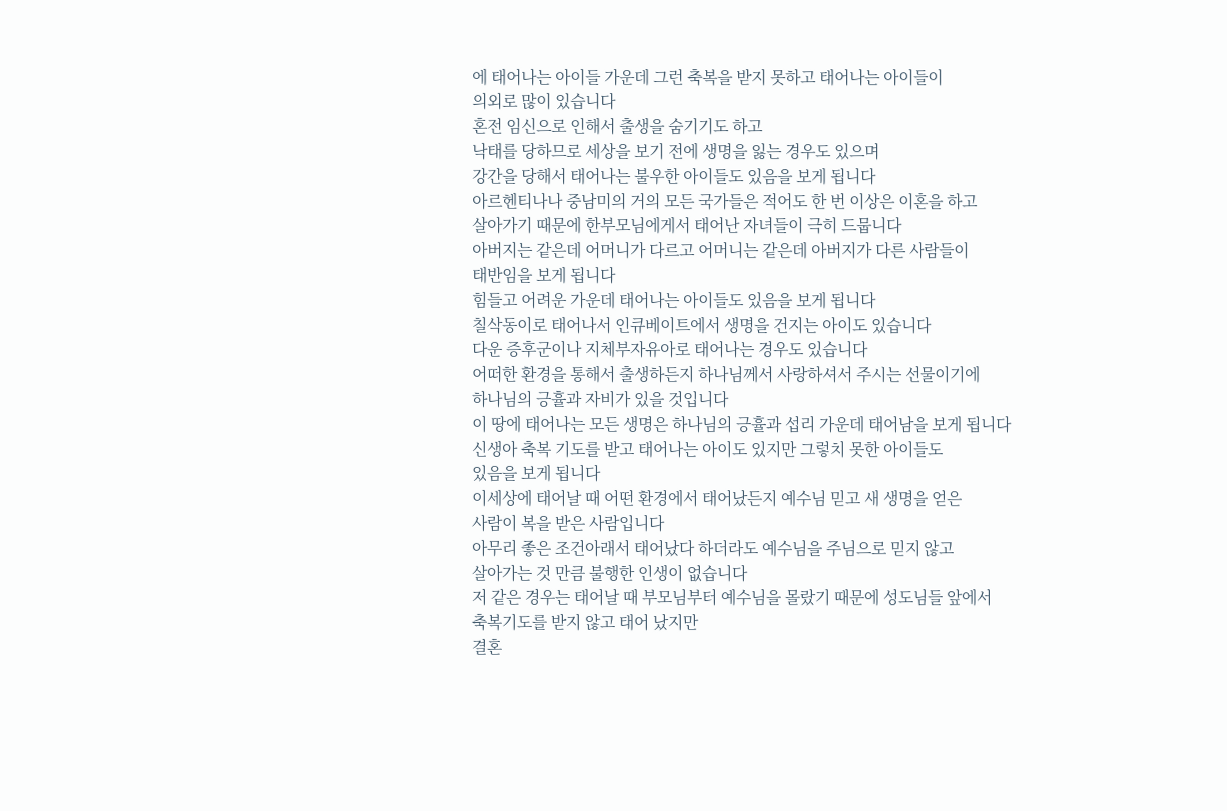에 태어나는 아이들 가운데 그런 축복을 받지 못하고 태어나는 아이들이
의외로 많이 있습니다
혼전 임신으로 인해서 출생을 숨기기도 하고
낙태를 당하므로 세상을 보기 전에 생명을 잃는 경우도 있으며
강간을 당해서 태어나는 불우한 아이들도 있음을 보게 됩니다
아르헨티나나 중남미의 거의 모든 국가들은 적어도 한 번 이상은 이혼을 하고
살아가기 때문에 한부모님에게서 태어난 자녀들이 극히 드뭅니다
아버지는 같은데 어머니가 다르고 어머니는 같은데 아버지가 다른 사람들이
태반임을 보게 됩니다
힘들고 어려운 가운데 태어나는 아이들도 있음을 보게 됩니다
칠삭동이로 태어나서 인큐베이트에서 생명을 건지는 아이도 있습니다
다운 증후군이나 지체부자유아로 태어나는 경우도 있습니다
어떠한 환경을 통해서 출생하든지 하나님께서 사랑하셔서 주시는 선물이기에
하나님의 긍휼과 자비가 있을 것입니다
이 땅에 태어나는 모든 생명은 하나님의 긍휼과 섭리 가운데 태어남을 보게 됩니다
신생아 축복 기도를 받고 태어나는 아이도 있지만 그렇치 못한 아이들도
있음을 보게 됩니다
이세상에 태어날 때 어떤 환경에서 태어났든지 예수님 믿고 새 생명을 얻은
사람이 복을 받은 사람입니다
아무리 좋은 조건아래서 태어났다 하더라도 예수님을 주님으로 믿지 않고
살아가는 것 만큼 불행한 인생이 없습니다
저 같은 경우는 태어날 때 부모님부터 예수님을 몰랐기 때문에 성도님들 앞에서
축복기도를 받지 않고 태어 났지만
결혼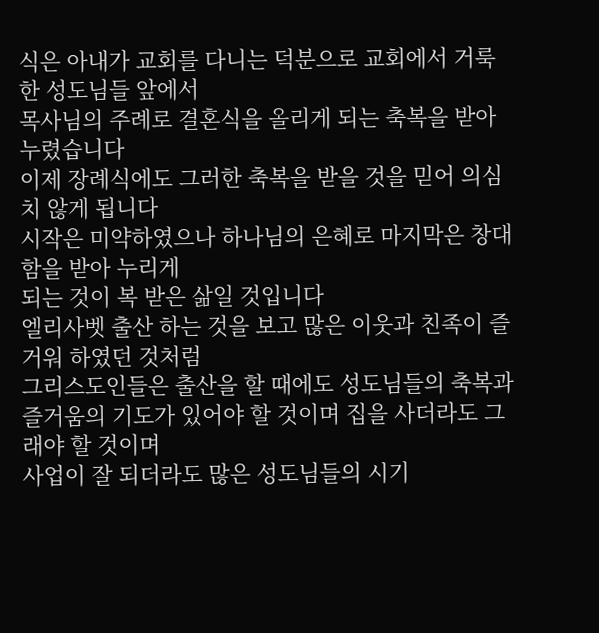식은 아내가 교회를 다니는 덕분으로 교회에서 거룩한 성도님들 앞에서
목사님의 주례로 결혼식을 올리게 되는 축복을 받아 누렸습니다
이제 장례식에도 그러한 축복을 받을 것을 믿어 의심치 않게 됩니다
시작은 미약하였으나 하나님의 은혜로 마지막은 창대함을 받아 누리게
되는 것이 복 받은 삶일 것입니다
엘리사벳 출산 하는 것을 보고 많은 이웃과 친족이 즐거워 하였던 것처럼
그리스도인들은 출산을 할 때에도 성도님들의 축복과
즐거움의 기도가 있어야 할 것이며 집을 사더라도 그래야 할 것이며
사업이 잘 되더라도 많은 성도님들의 시기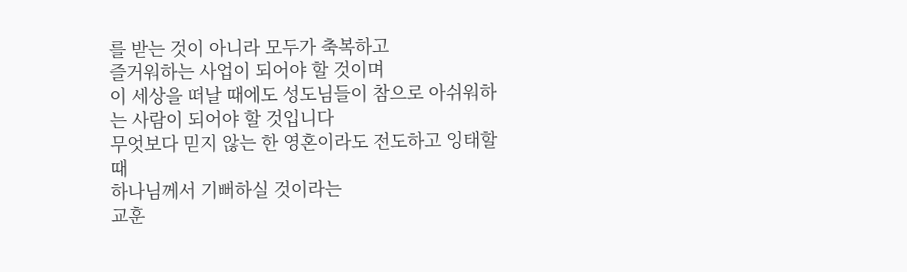를 받는 것이 아니라 모두가 축복하고
즐거워하는 사업이 되어야 할 것이며
이 세상을 떠날 때에도 성도님들이 참으로 아쉬워하는 사람이 되어야 할 것입니다
무엇보다 믿지 않는 한 영혼이라도 전도하고 잉태할 때
하나님께서 기뻐하실 것이라는
교훈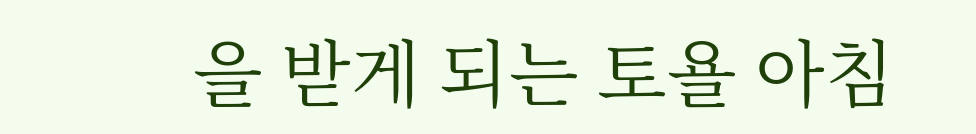을 받게 되는 토욜 아침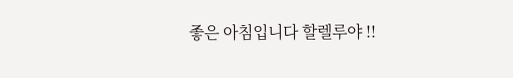좋은 아침입니다 할렐루야 !!